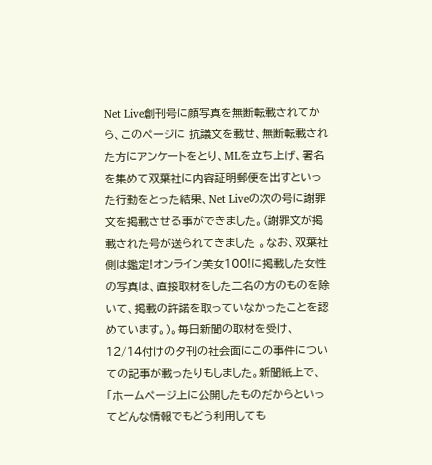Net Live創刊号に顔写真を無断転載されてから、このページに 抗議文を載せ、無断転載された方にアンケートをとり、MLを立ち上げ、署名を集めて双葉社に内容証明郵便を出すといった行動をとった結果、Net Liveの次の号に謝罪文を掲載させる事ができました。(謝罪文が掲載された号が送られてきました 。なお、双葉社側は鑑定!オンライン美女100!に掲載した女性の写真は、直接取材をした二名の方のものを除いて、掲載の許諾を取っていなかったことを認めています。)。毎日新聞の取材を受け、12/14付けの夕刊の社会面にこの事件についての記事が載ったりもしました。新聞紙上で、「ホームページ上に公開したものだからといってどんな情報でもどう利用しても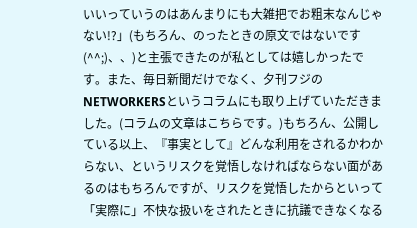いいっていうのはあんまりにも大雑把でお粗末なんじゃない!?」(もちろん、のったときの原文ではないです(^^;)、、)と主張できたのが私としては嬉しかったです。また、毎日新聞だけでなく、夕刊フジのNETWORKERSというコラムにも取り上げていただきました。(コラムの文章はこちらです。)もちろん、公開している以上、『事実として』どんな利用をされるかわからない、というリスクを覚悟しなければならない面があるのはもちろんですが、リスクを覚悟したからといって「実際に」不快な扱いをされたときに抗議できなくなる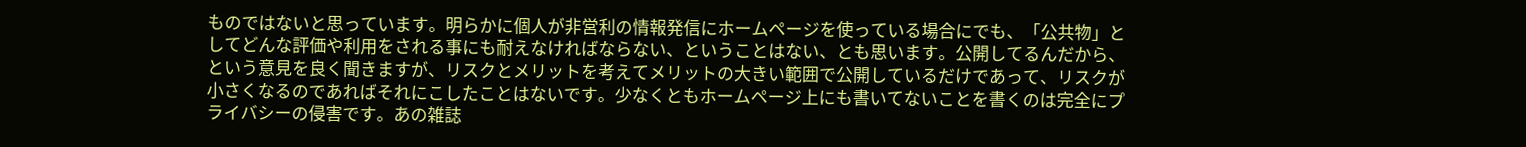ものではないと思っています。明らかに個人が非営利の情報発信にホームページを使っている場合にでも、「公共物」としてどんな評価や利用をされる事にも耐えなければならない、ということはない、とも思います。公開してるんだから、という意見を良く聞きますが、リスクとメリットを考えてメリットの大きい範囲で公開しているだけであって、リスクが小さくなるのであればそれにこしたことはないです。少なくともホームページ上にも書いてないことを書くのは完全にプライバシーの侵害です。あの雑誌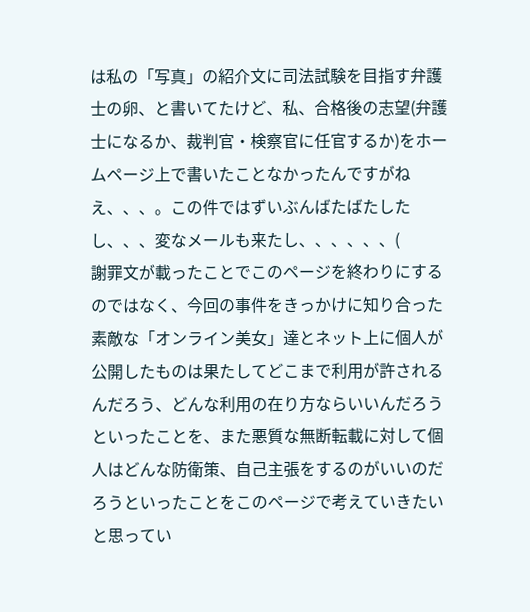は私の「写真」の紹介文に司法試験を目指す弁護士の卵、と書いてたけど、私、合格後の志望(弁護士になるか、裁判官・検察官に任官するか)をホームページ上で書いたことなかったんですがねえ、、、。この件ではずいぶんばたばたしたし、、、変なメールも来たし、、、、、、(
謝罪文が載ったことでこのページを終わりにするのではなく、今回の事件をきっかけに知り合った素敵な「オンライン美女」達とネット上に個人が公開したものは果たしてどこまで利用が許されるんだろう、どんな利用の在り方ならいいんだろうといったことを、また悪質な無断転載に対して個人はどんな防衛策、自己主張をするのがいいのだろうといったことをこのページで考えていきたいと思ってい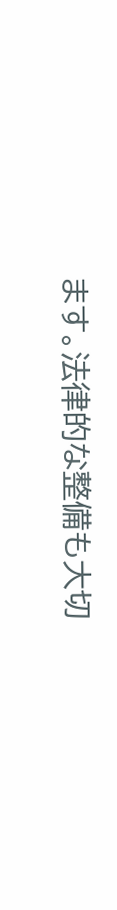ます。法律的な整備も大切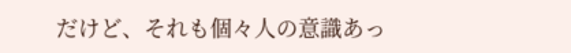だけど、それも個々人の意識あっ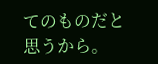てのものだと思うから。